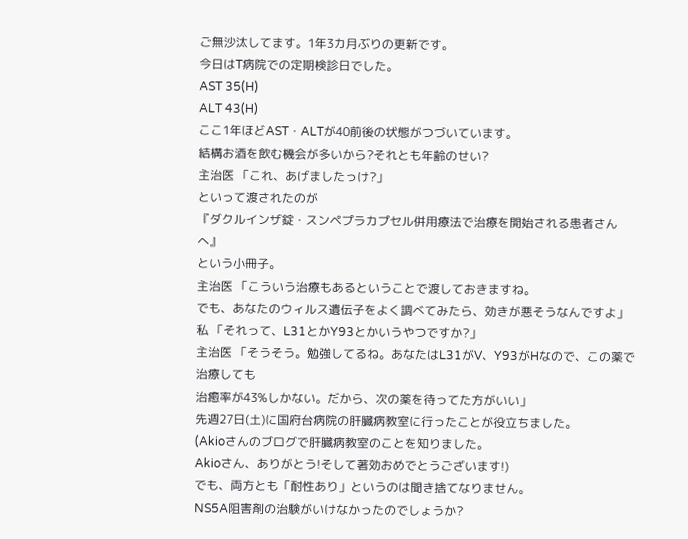ご無沙汰してます。1年3カ月ぶりの更新です。
今日はT病院での定期検診日でした。
AST 35(H)
ALT 43(H)
ここ1年ほどAST・ALTが40前後の状態がつづいています。
結構お酒を飲む機会が多いから?それとも年齢のせい?
主治医 「これ、あげましたっけ?」
といって渡されたのが
『ダクルインザ錠・スンペプラカプセル併用療法で治療を開始される患者さんへ』
という小冊子。
主治医 「こういう治療もあるということで渡しておきますね。
でも、あなたのウィルス遺伝子をよく調べてみたら、効きが悪そうなんですよ」
私 「それって、L31とかY93とかいうやつですか?」
主治医 「そうそう。勉強してるね。あなたはL31がV、Y93がHなので、この薬で治療しても
治癒率が43%しかない。だから、次の薬を待ってた方がいい」
先週27日(土)に国府台病院の肝臓病教室に行ったことが役立ちました。
(Akioさんのブログで肝臓病教室のことを知りました。
Akioさん、ありがとう!そして著効おめでとうございます!)
でも、両方とも「耐性あり」というのは聞き捨てなりません。
NS5A阻害剤の治験がいけなかったのでしょうか?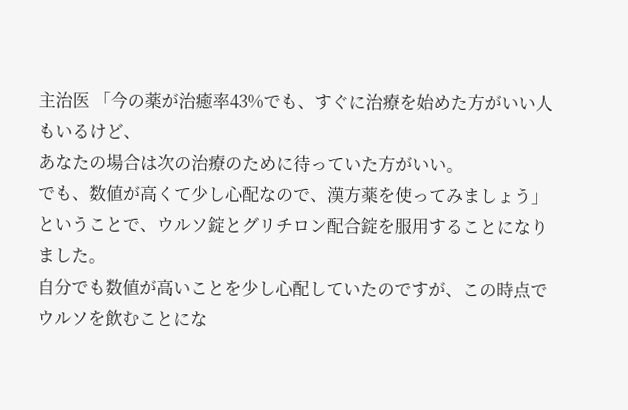主治医 「今の薬が治癒率43%でも、すぐに治療を始めた方がいい人もいるけど、
あなたの場合は次の治療のために待っていた方がいい。
でも、数値が高くて少し心配なので、漢方薬を使ってみましょう」
ということで、ウルソ錠とグリチロン配合錠を服用することになりました。
自分でも数値が高いことを少し心配していたのですが、この時点で
ウルソを飲むことにな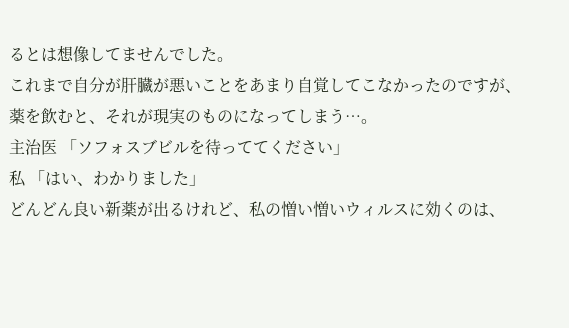るとは想像してませんでした。
これまで自分が肝臓が悪いことをあまり自覚してこなかったのですが、
薬を飲むと、それが現実のものになってしまう…。
主治医 「ソフォスブビルを待っててください」
私 「はい、わかりました」
どんどん良い新薬が出るけれど、私の憎い憎いウィルスに効くのは、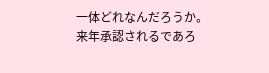一体どれなんだろうか。
来年承認されるであろ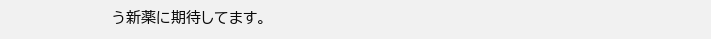う新薬に期待してます。